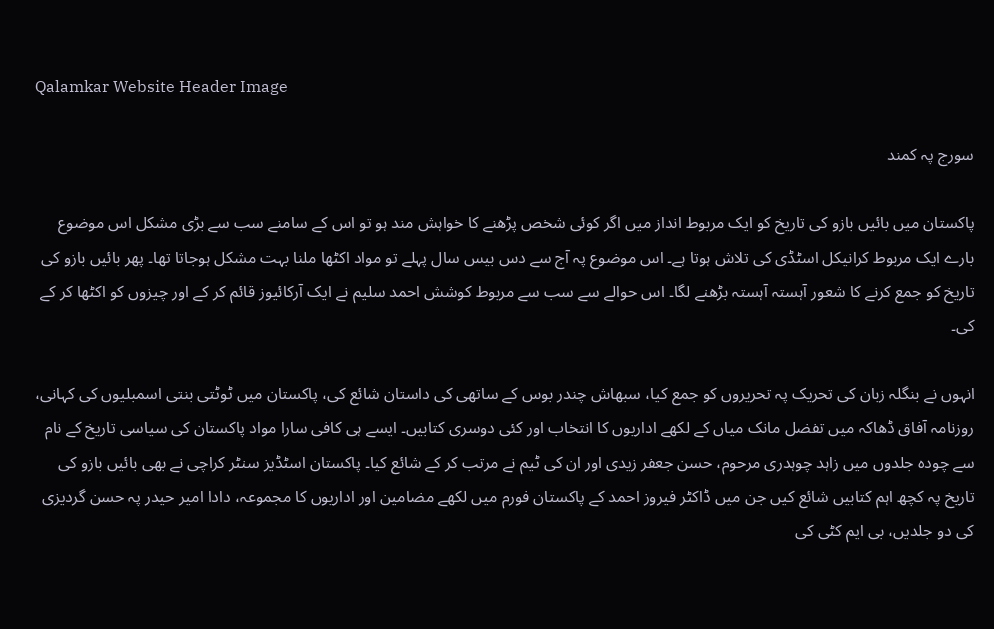Qalamkar Website Header Image

سورج پہ کمند

پاکستان میں بائیں بازو کی تاریخ کو ایک مربوط انداز میں اگر کوئی شخص پڑھنے کا خواہش مند ہو تو اس کے سامنے سب سے بڑی مشکل اس موضوع بارے ایک مربوط کرانیکل اسٹڈی کی تلاش ہوتا ہے۔ اس موضوع پہ آج سے دس بیس سال پہلے تو مواد اکٹھا ملنا بہت مشکل ہوجاتا تھا۔ پھر بائیں بازو کی تاریخ کو جمع کرنے کا شعور آہستہ آہستہ بڑھنے لگا۔ اس حوالے سے سب سے مربوط کوشش احمد سلیم نے ایک آرکائیوز قائم کر کے اور چیزوں کو اکٹھا کر کے کی۔

انہوں نے بنگلہ زبان کی تحریک پہ تحریروں کو جمع کیا، سبھاش چندر بوس کے ساتھی کی داستان شائع کی، پاکستان میں ٹوٹتی بنتی اسمبلیوں کی کہانی، روزنامہ آفاق ڈھاکہ میں تفضل مانک میاں کے لکھے اداریوں کا انتخاب اور کئی دوسری کتابیں۔ ایسے ہی کافی سارا مواد پاکستان کی سیاسی تاريخ کے نام سے چودہ جلدوں میں زاہد چوہدری مرحوم، حسن جعفر زیدی اور ان کی ٹیم نے مرتب کر کے شائع کیا۔ پاکستان اسٹڈیز سنٹر کراچی نے بھی بائیں بازو کی تاریخ پہ کچھ اہم کتابیں شائع کیں جن میں ڈاکٹر فیروز احمد کے پاکستان فورم میں لکھے مضامین اور اداریوں کا مجموعہ، دادا امیر حیدر پہ حسن گردیزی کی دو جلدیں، بی ایم کٹی کی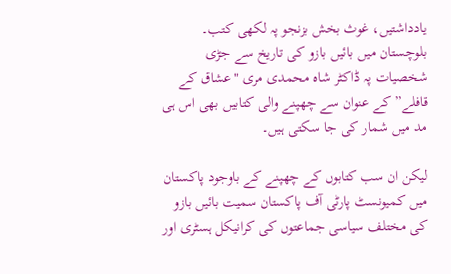یادداشتیں، غوث بخش بزنجو پہ لکھی کتب۔ بلوچستان میں بائیں بازو کی تاریخ سے جڑی شخصیات پہ ڈاکٹر شاہ محمدی مری "عشاق کے قافلے” کے عنوان سے چھپنے والی کتابیں بھی اس ہی مد میں شمار کی جا سکتی ہیں۔

لیکن ان سب کتابوں کے چھپنے کے باوجود پاکستان میں کمیونسٹ پارٹی آف پاکستان سمیت بائیں بازو کی مختلف سیاسی جماعتوں کی کرانیکل ہسٹری اور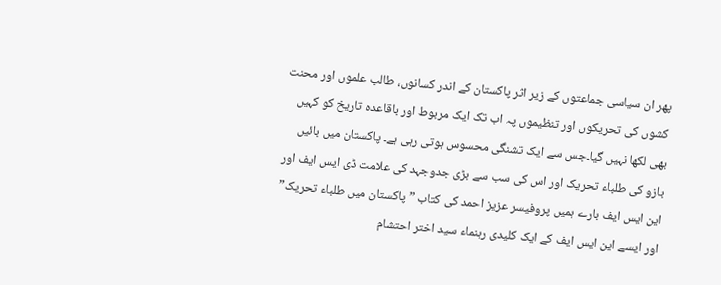پھر ان سیاسی جماعتوں کے زیر اثر پاکستان کے اندر کسانوں، طالب علموں اور محنت کشوں کی تحریکوں اور تنظیموں پہ اب تک ایک مربوط اور باقاعدہ تاریخ کو کہیں بھی لکھا نہیں گیا۔جس سے ایک تشنگی محسوس ہوتی رہی ہے۔ پاکستان میں بائیں بازو کی طلباء تحریک اور اس کی سب سے بڑی جدوجہد کی علامت ڈی ایس ایف اور این ایس ایف بارے ہمیں پروفیسر عزیز احمد کی کتاب ” پاکستان میں طلباء تحریک” اور ایسے این ایس ایف کے ایک کلیدی رہنماء سید اختر احتشام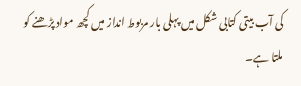کی آب بیتی کتابی شکل میں پہلی بار مربوط انداز میں کچھ مواد پڑھنے کو ملتا ہے۔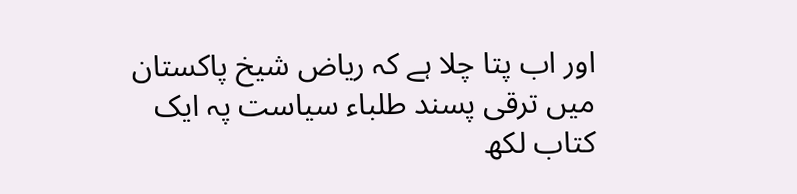اور اب پتا چلا ہے کہ ریاض شیخ پاکستان میں ترقی پسند طلباء سیاست پہ ایک کتاب لکھ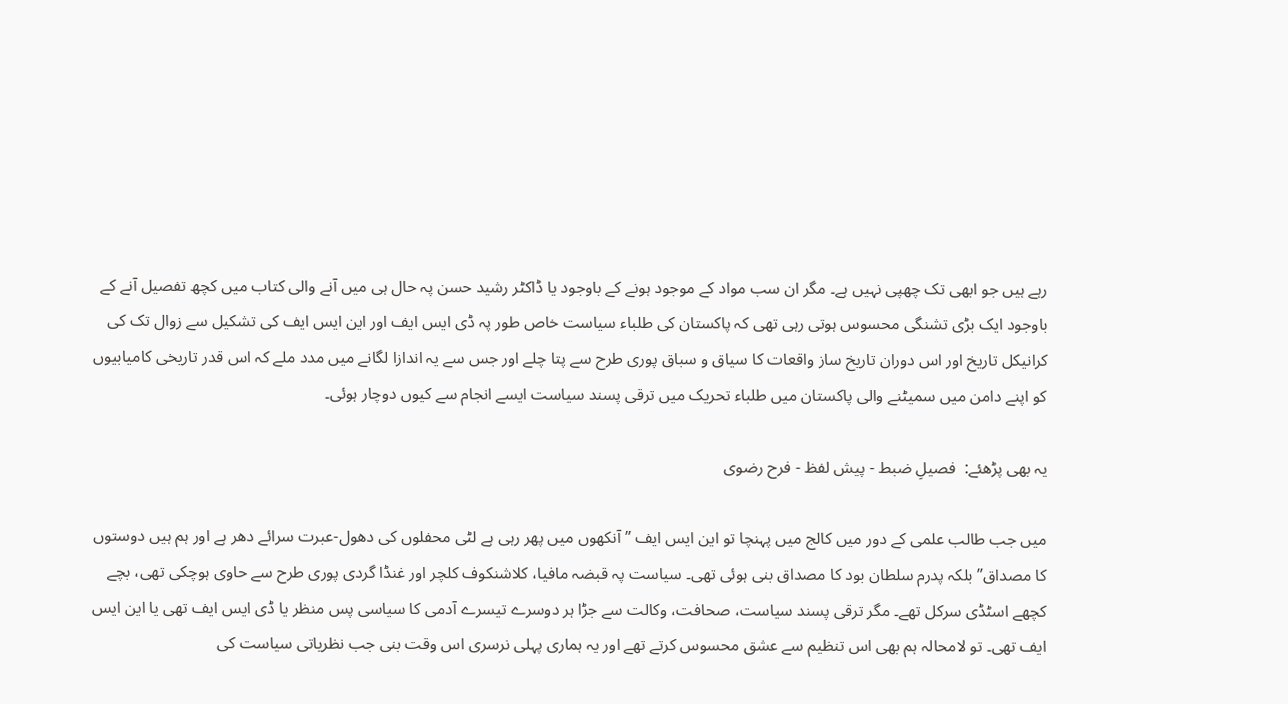رہے ہیں جو ابھی تک چھپی نہیں ہے۔ مگر ان سب مواد کے موجود ہونے کے باوجود یا ڈاکٹر رشید حسن پہ حال ہی میں آنے والی کتاب میں کچھ تفصیل آنے کے باوجود ایک بڑی تشنگی محسوس ہوتی رہی تھی کہ پاکستان کی طلباء سیاست خاص طور پہ ڈی ایس ایف اور این ایس ایف کی تشکیل سے زوال تک کی کرانیکل تاریخ اور اس دوران تاریخ ساز واقعات کا سیاق و سباق پوری طرح سے پتا چلے اور جس سے یہ اندازا لگانے میں مدد ملے کہ اس قدر تاریخی کامیابیوں کو اپنے دامن میں سمیٹنے والی پاکستان میں طلباء تحریک میں ترقی پسند سیاست ایسے انجام سے کیوں دوچار ہوئی۔

یہ بھی پڑھئے:  فصیلِ ضبط - پیش لفظ - فرح رضوی

میں جب طالب علمی کے دور میں کالج میں پہنچا تو این ایس ایف ” آنکھوں میں پھر رہی ہے لٹی محفلوں کی دھول-عبرت سرائے دھر ہے اور ہم ہیں دوستوں کا مصداق” بلکہ پدرم سلطان بود کا مصداق بنی ہوئی تھی۔ سیاست پہ قبضہ مافیا، کلاشنکوف کلچر اور غنڈا گردی پوری طرح سے حاوی ہوچکی تھی، بچے کچھے اسٹڈی سرکل تھے۔ مگر ترقی پسند سیاست، صحافت، وکالت سے جڑا ہر دوسرے تیسرے آدمی کا سیاسی پس منظر یا ڈی ایس ایف تھی یا این ایس ایف تھی۔ تو لامحالہ ہم بھی اس تنظیم سے عشق محسوس کرتے تھے اور یہ ہماری پہلی نرسری اس وقت بنی جب نظریاتی سیاست کی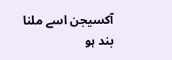آکسیجن اسے ملنا بند ہو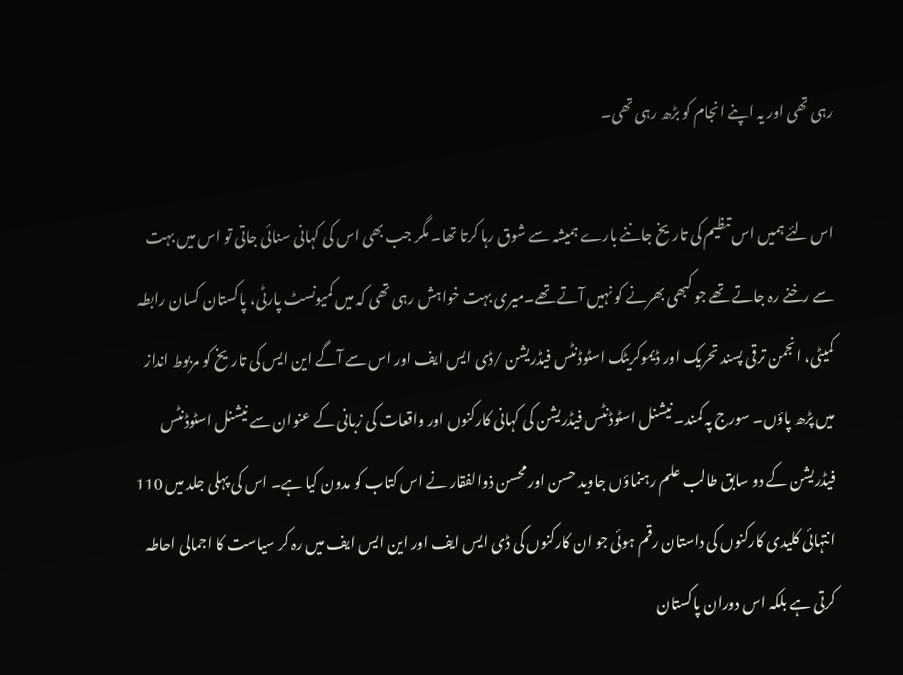رہی تھی اور یہ اپنے انجام کو بڑھ رہی تھی۔

اس لئے ہمیں اس تںظیم کی تاریخ جاننے بارے ہمیشہ سے شوق رہا کرتا تھا۔ مگر جب بھی اس کی کہانی سنائی جاتی تو اس میں بہت سے رخنے رہ جاتے تھے جو کبھی بھرنے کو نہیں آتے تھے۔میری بہت خواہش رہی تھی کہ میں کمیونسٹ پارٹی، پاکستان کسان رابطہ کمیٹی، انجمن ترقی پسند تحریک اور ڈیموکریٹک اسٹوڈنٹس فیڈریشن /ڈی ایس ایف اور اس سے آگے این ایس کی تاریخ کو مربوط انداز میں پڑھ پاؤں۔ سورج پہ کمند۔ نیشنل اسٹوڈنٹس فیڈریشن کی کہانی کارکنوں اور واقعات کی زبانی کے عنوان سے نیشنل اسٹوڈنٹس فیڈریشن کے دو سابق طالب علم رہنماؤں جاوید حسن اور محسن ذوالفقار نے اس کتاب کو مدون کیا ہے۔ اس کی پہلی جلد میں 110 انتہائی کلیدی کارکنوں کی داستان رقم ہوئی جو ان کارکنوں کی ڈی ایس ایف اور این ایس ایف میں رہ کر سیاست کا اجمالی احاطہ کرتی ہے بلکہ اس دوران پاکستان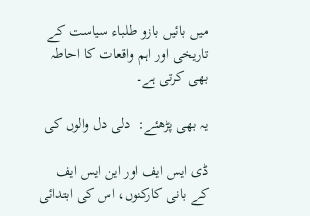میں بائیں بازو طلباء سیاست کے تاریخی اور اہم واقعات کا احاطہ بھی کرتی ہے۔

یہ بھی پڑھئے:  دلی دل والوں کی

ڈی ایس ایف اور این ایس ایف کے بانی کارکنوں، اس کی ابتدائی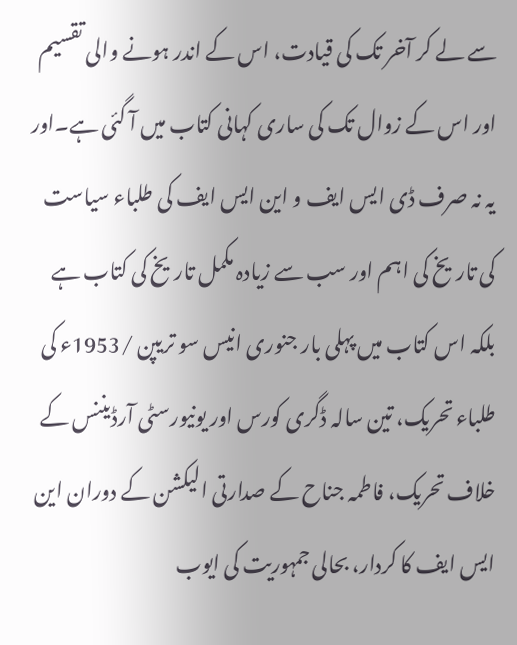سے لے کر آخر تک کی قیادت، اس کے اندر ہونے والی تقسیم اور اس کے زوال تک کی ساری کہانی کتاب میں آ گئی ہے۔اور یہ نہ صرف ڈی ایس ایف و این ایس ایف کی طلباء سیاست کی تاریخ کی اہم اور سب سے زیادہ مکمل تاریخ کی کتاب ہے بلکہ اس کتاب میں پہلی بار جنوری انیس سو تریپن /1953ء کی طلباء تحریک، تین سالہ ڈگری کورس اور یونیورسٹی آرڈیننس کے خلاف تحریک، فاطمہ جناح کے صدارتی الیکشن کے دوران این ایس ایف کا کردار، بحالی جمہوریت کی ایوب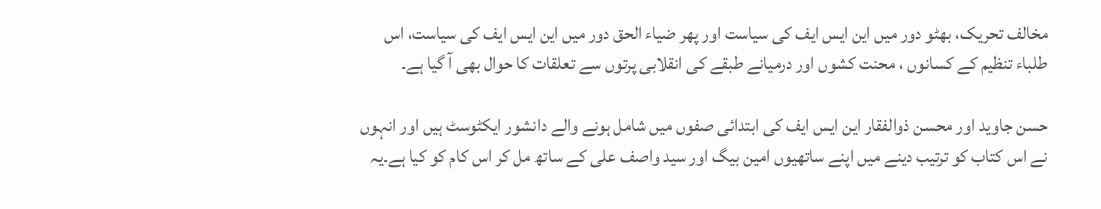مخالف تحریک، بھٹو دور میں این ایس ایف کی سیاست اور پھر ضیاء الحق دور میں این ایس ایف کی سیاست، اس طلباء تنظیم کے کسانوں ، محنت کشوں اور درمیانے طبقے کی انقلابی پرتوں سے تعلقات کا حوال بھی آ گیا ہے۔

حسن جاوید اور محسن ذوالفقار این ایس ایف کی ابتدائی صفوں میں شامل ہونے والے دانشور ایکٹوسٹ ہیں اور انہوں نے اس کتاب کو ترتیب دینے میں اپنے ساتھیوں امین بیگ اور سید واصف علی کے ساتھ مل کر اس کام کو کیا ہے۔یہ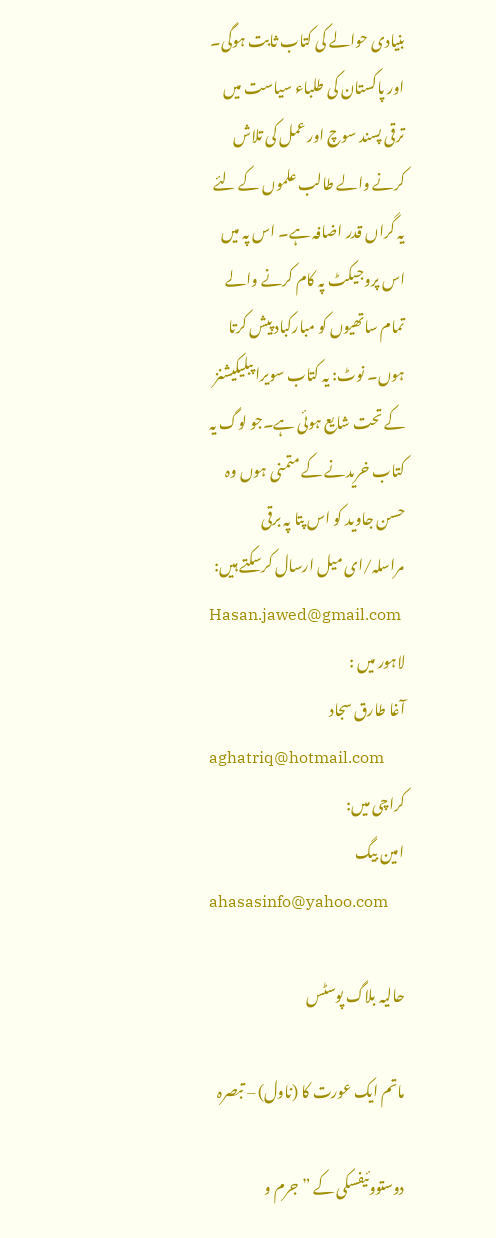بنیادی حوالے کی کتاب ثابت ہوگی۔ اور پاکستان کی طلباء سیاست میں ترقی پسند سوچ اور عمل کی تلاش کرنے والے طالب علموں کے لئے یہ گراں قدر اضافہ ہے۔ اس پہ میں اس پروجیکٹ پہ کام کرنے والے تمام ساتھیوں کو مبارکباد پیش کرتا ہوں۔ نوٹ: یہ کتاب سویرا پبلیکیشنز کے تحت شایع ہوئی ہے۔جو لوگ یہ کتاب خریدنے کے متمنی ہوں وہ حسن جاوید کو اس پتا پہ برقی مراسلہ/ای میل ارسال کرسکتے ہیں:
Hasan.jawed@gmail.com
لاہور میں :
آغا طارق سجاد
aghatriq@hotmail.com
کراچی میں:
امین بیگ
ahasasinfo@yahoo.com

حالیہ بلاگ پوسٹس

ماتم ایک عورت کا (ناول) – تبصرہ

دوستووئیفسکی کے ”جرم و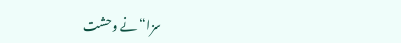سزا“ نے وحشت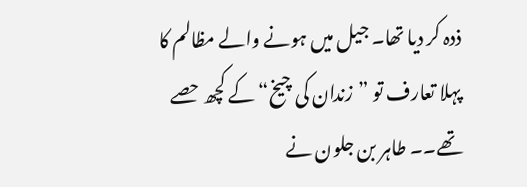ذدہ کر دیا تھا۔ جیل میں ہونے والے مظالم کا پہلا تعارف تو ”زندان کی چیخ“ کے کچھ حصے تھے۔۔ طاہر بن جلون نے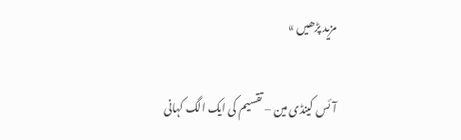مزید پڑھیں »

آئس کینڈی مین – تقسیم کی ایک الگ کہانی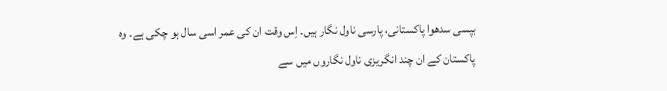بپسی سدھوا پاکستانی، پارسی ناول نگار ہیں۔ اِس وقت ان کی عمر اسی سال ہو چکی ہے۔ وہ پاکستان کے ان چند انگریزی ناول نگاروں میں سے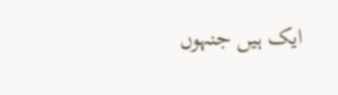ایک ہیں جنہوں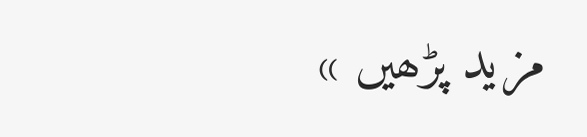مزید پڑھیں »